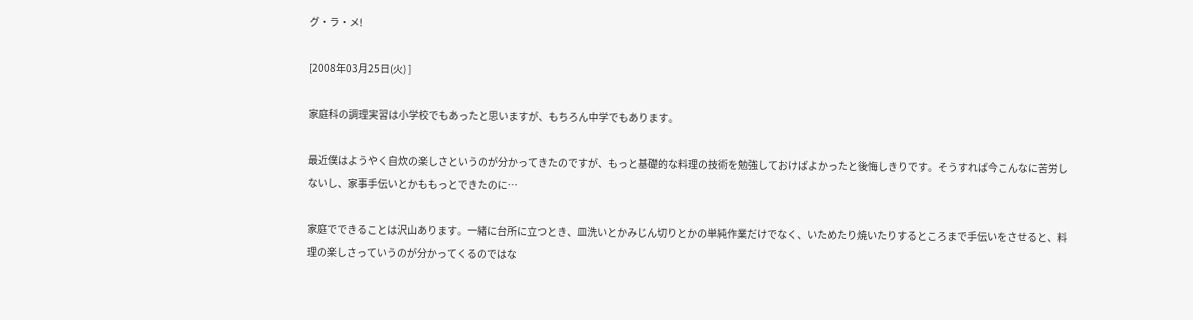グ・ラ・メ!

[2008年03月25日(火) ]

家庭科の調理実習は小学校でもあったと思いますが、もちろん中学でもあります。

最近僕はようやく自炊の楽しさというのが分かってきたのですが、もっと基礎的な料理の技術を勉強しておけばよかったと後悔しきりです。そうすれば今こんなに苦労しないし、家事手伝いとかももっとできたのに…

家庭でできることは沢山あります。一緒に台所に立つとき、皿洗いとかみじん切りとかの単純作業だけでなく、いためたり焼いたりするところまで手伝いをさせると、料理の楽しさっていうのが分かってくるのではな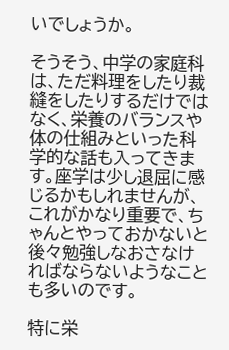いでしょうか。

そうそう、中学の家庭科は、ただ料理をしたり裁縫をしたりするだけではなく、栄養のバランスや体の仕組みといった科学的な話も入ってきます。座学は少し退屈に感じるかもしれませんが、これがかなり重要で、ちゃんとやっておかないと後々勉強しなおさなければならないようなことも多いのです。

特に栄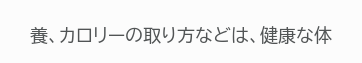養、カロリーの取り方などは、健康な体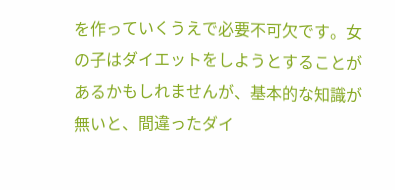を作っていくうえで必要不可欠です。女の子はダイエットをしようとすることがあるかもしれませんが、基本的な知識が無いと、間違ったダイ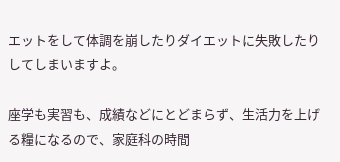エットをして体調を崩したりダイエットに失敗したりしてしまいますよ。

座学も実習も、成績などにとどまらず、生活力を上げる糧になるので、家庭科の時間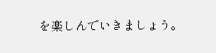を楽しんでいきましょう。